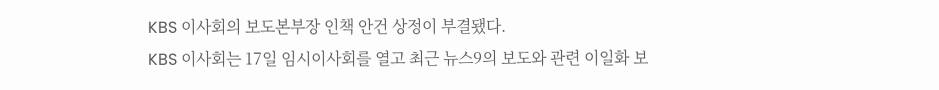KBS 이사회의 보도본부장 인책 안건 상정이 부결됐다.
KBS 이사회는 17일 임시이사회를 열고 최근 뉴스9의 보도와 관련 이일화 보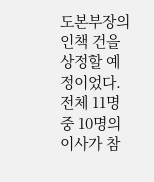도본부장의 인책 건을 상정할 예정이었다.
전체 11명 중 10명의 이사가 참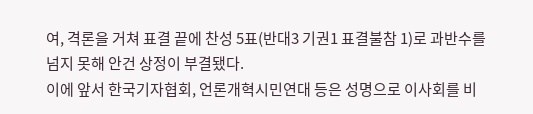여, 격론을 거쳐 표결 끝에 찬성 5표(반대3 기권1 표결불참 1)로 과반수를 넘지 못해 안건 상정이 부결됐다.
이에 앞서 한국기자협회, 언론개혁시민연대 등은 성명으로 이사회를 비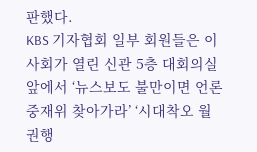판했다.
KBS 기자협회 일부 회원들은 이사회가 열린 신관 5층 대회의실 앞에서 ‘뉴스보도 불만이면 언론중재위 찾아가라’ ‘시대착오 월권행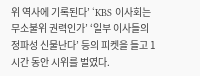위 역사에 기록된다’ ‘KBS 이사회는 무소불위 권력인가’ ‘일부 이사들의 정파성 신물난다’ 등의 피켓을 들고 1시간 동안 시위를 벌였다.